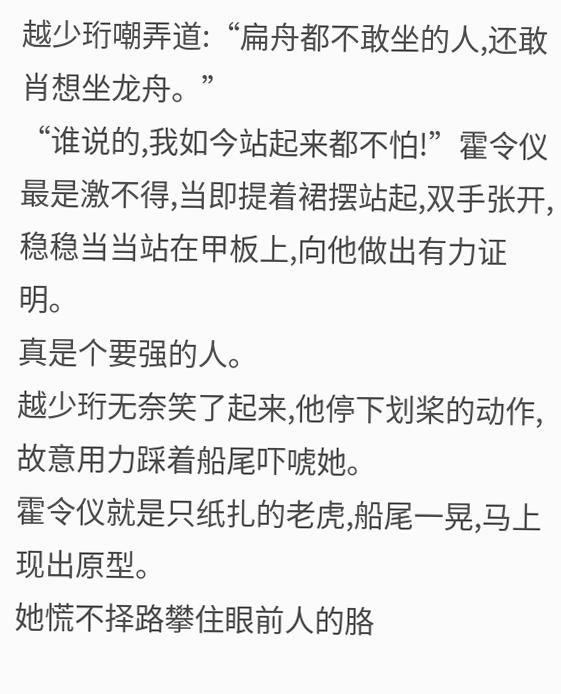越少珩嘲弄道:“扁舟都不敢坐的人,还敢肖想坐龙舟。”
“谁说的,我如今站起来都不怕!”霍令仪最是激不得,当即提着裙摆站起,双手张开,稳稳当当站在甲板上,向他做出有力证明。
真是个要强的人。
越少珩无奈笑了起来,他停下划桨的动作,故意用力踩着船尾吓唬她。
霍令仪就是只纸扎的老虎,船尾一晃,马上现出原型。
她慌不择路攀住眼前人的胳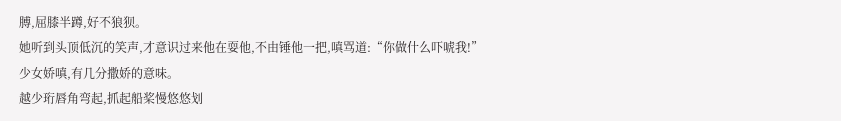膊,屈膝半蹲,好不狼狈。
她听到头顶低沉的笑声,才意识过来他在耍他,不由锤他一把,嗔骂道:“你做什么吓唬我!”
少女娇嗔,有几分撒娇的意味。
越少珩唇角弯起,抓起船桨慢悠悠划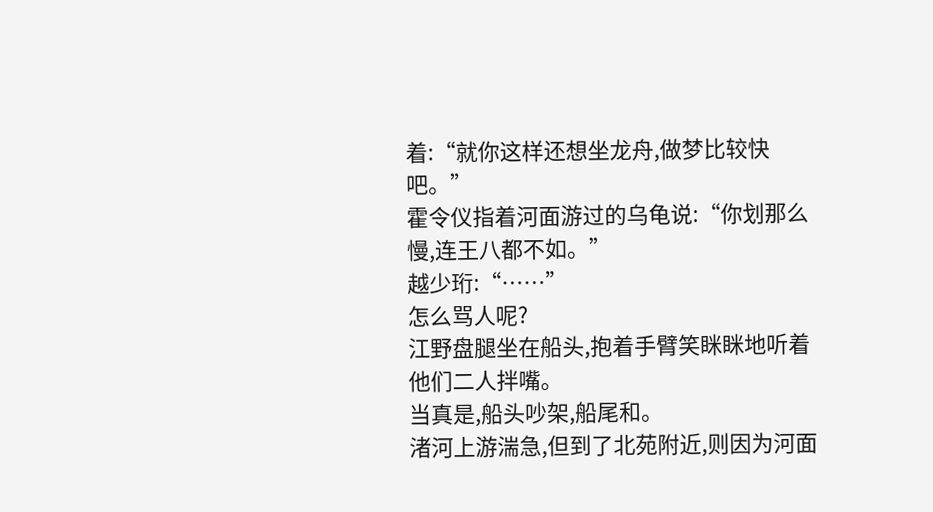着:“就你这样还想坐龙舟,做梦比较快吧。”
霍令仪指着河面游过的乌龟说:“你划那么慢,连王八都不如。”
越少珩:“……”
怎么骂人呢?
江野盘腿坐在船头,抱着手臂笑眯眯地听着他们二人拌嘴。
当真是,船头吵架,船尾和。
渚河上游湍急,但到了北苑附近,则因为河面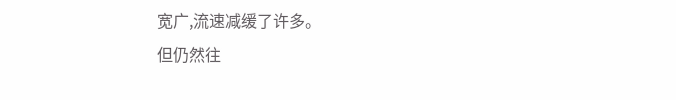宽广,流速减缓了许多。
但仍然往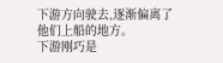下游方向驶去,逐渐偏离了他们上船的地方。
下游刚巧是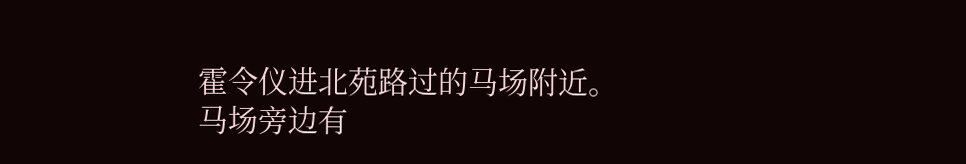霍令仪进北苑路过的马场附近。
马场旁边有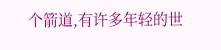个箭道,有许多年轻的世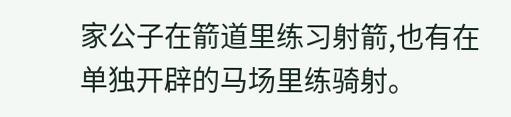家公子在箭道里练习射箭,也有在单独开辟的马场里练骑射。